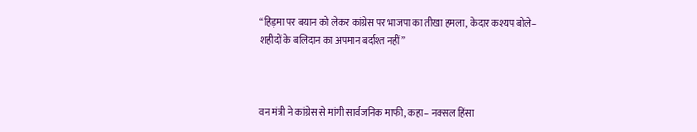“हिड़मा पर बयान को लेकर कांग्रेस पर भाजपा का तीखा हमला, केदार कश्यप बोले– शहीदों के बलिदान का अपमान बर्दाश्त नहीं”



वन मंत्री ने कांग्रेस से मांगी सार्वजनिक माफी, कहा– नक्सल हिंसा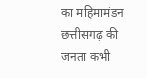का महिमामंडन छत्तीसगढ़ की जनता कभी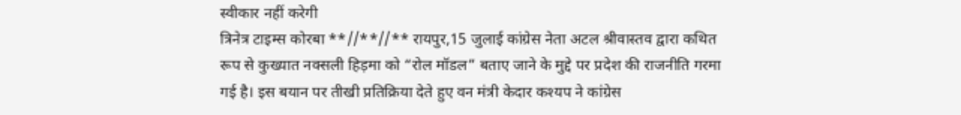स्वीकार नहीं करेगी
त्रिनेत्र टाइम्स कोरबा **//**//** रायपुर,15 जुलाई कांग्रेस नेता अटल श्रीवास्तव द्वारा कथित रूप से कुख्यात नक्सली हिड़मा को “रोल मॉडल” बताए जाने के मुद्दे पर प्रदेश की राजनीति गरमा गई है। इस बयान पर तीखी प्रतिक्रिया देते हुए वन मंत्री केदार कश्यप ने कांग्रेस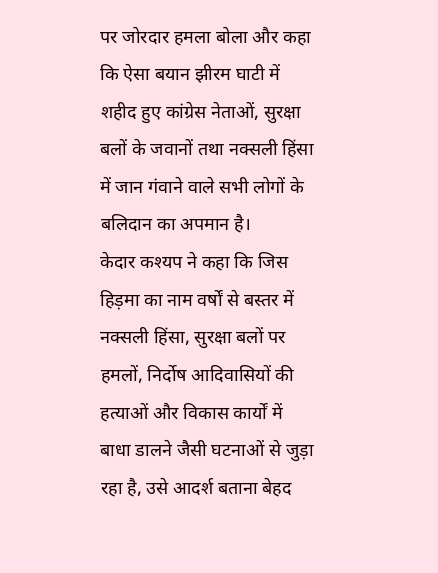पर जोरदार हमला बोला और कहा कि ऐसा बयान झीरम घाटी में शहीद हुए कांग्रेस नेताओं, सुरक्षा बलों के जवानों तथा नक्सली हिंसा में जान गंवाने वाले सभी लोगों के बलिदान का अपमान है।
केदार कश्यप ने कहा कि जिस हिड़मा का नाम वर्षों से बस्तर में नक्सली हिंसा, सुरक्षा बलों पर हमलों, निर्दोष आदिवासियों की हत्याओं और विकास कार्यों में बाधा डालने जैसी घटनाओं से जुड़ा रहा है, उसे आदर्श बताना बेहद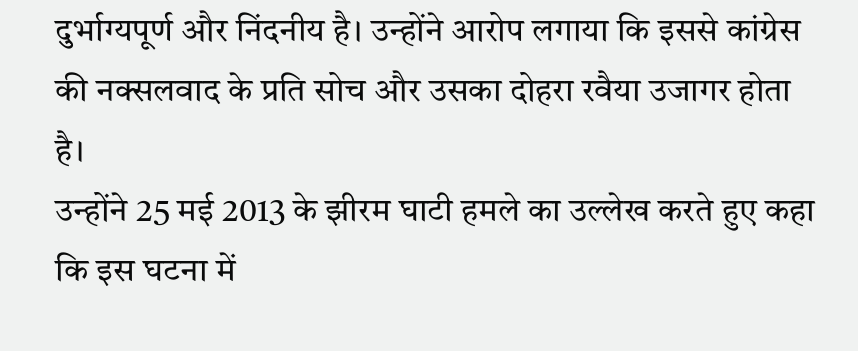दुर्भाग्यपूर्ण और निंदनीय है। उन्होंने आरोप लगाया कि इससे कांग्रेस की नक्सलवाद के प्रति सोच और उसका दोहरा रवैया उजागर होता है।
उन्होंने 25 मई 2013 के झीरम घाटी हमले का उल्लेख करते हुए कहा कि इस घटना में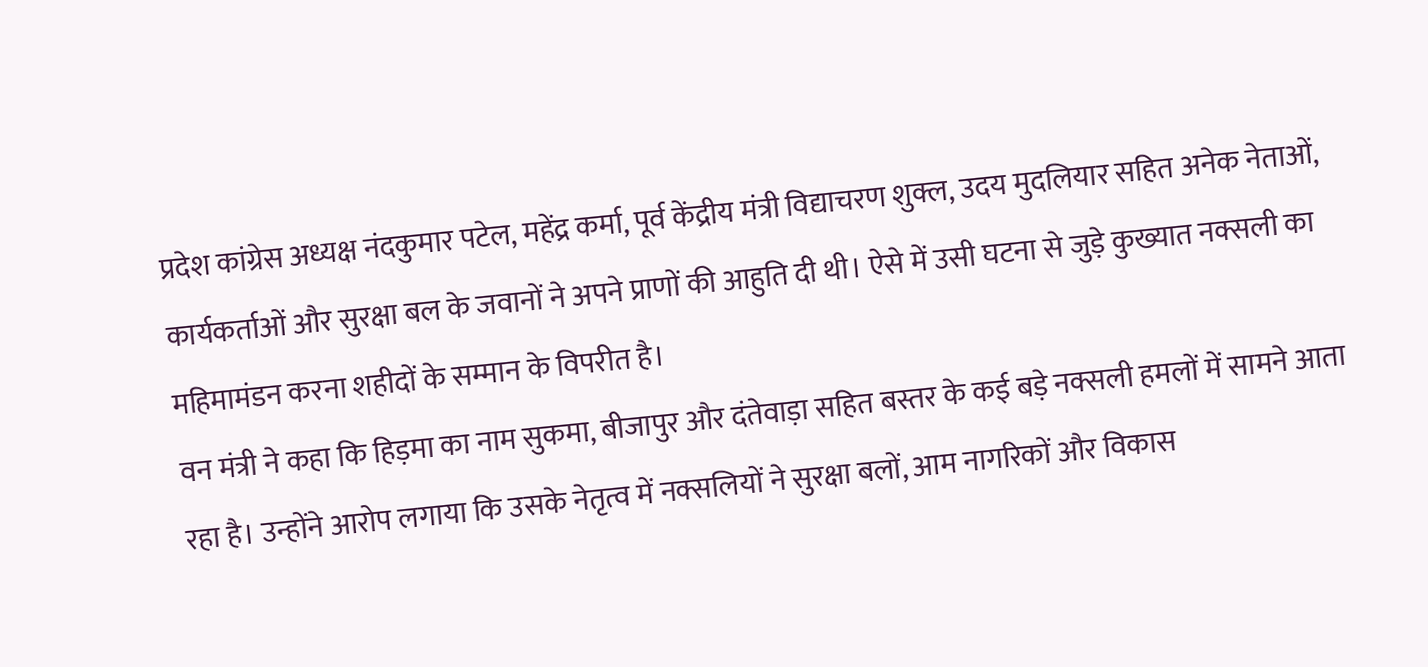प्रदेश कांग्रेस अध्यक्ष नंदकुमार पटेल, महेंद्र कर्मा, पूर्व केंद्रीय मंत्री विद्याचरण शुक्ल, उदय मुदलियार सहित अनेक नेताओं, कार्यकर्ताओं और सुरक्षा बल के जवानों ने अपने प्राणों की आहुति दी थी। ऐसे में उसी घटना से जुड़े कुख्यात नक्सली का महिमामंडन करना शहीदों के सम्मान के विपरीत है।
वन मंत्री ने कहा कि हिड़मा का नाम सुकमा, बीजापुर और दंतेवाड़ा सहित बस्तर के कई बड़े नक्सली हमलों में सामने आता रहा है। उन्होंने आरोप लगाया कि उसके नेतृत्व में नक्सलियों ने सुरक्षा बलों, आम नागरिकों और विकास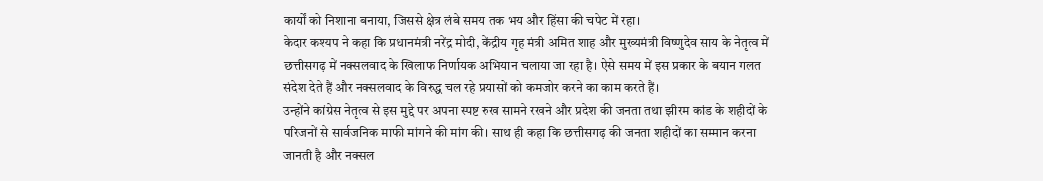कार्यों को निशाना बनाया, जिससे क्षेत्र लंबे समय तक भय और हिंसा की चपेट में रहा।
केदार कश्यप ने कहा कि प्रधानमंत्री नरेंद्र मोदी, केंद्रीय गृह मंत्री अमित शाह और मुख्यमंत्री विष्णुदेव साय के नेतृत्व में छत्तीसगढ़ में नक्सलवाद के खिलाफ निर्णायक अभियान चलाया जा रहा है। ऐसे समय में इस प्रकार के बयान गलत संदेश देते हैं और नक्सलवाद के विरुद्ध चल रहे प्रयासों को कमजोर करने का काम करते हैं।
उन्होंने कांग्रेस नेतृत्व से इस मुद्दे पर अपना स्पष्ट रुख सामने रखने और प्रदेश की जनता तथा झीरम कांड के शहीदों के परिजनों से सार्वजनिक माफी मांगने की मांग की। साथ ही कहा कि छत्तीसगढ़ की जनता शहीदों का सम्मान करना जानती है और नक्सल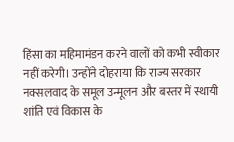हिंसा का महिमामंडन करने वालों को कभी स्वीकार नहीं करेगी। उन्होंने दोहराया कि राज्य सरकार नक्सलवाद के समूल उन्मूलन और बस्तर में स्थायी शांति एवं विकास के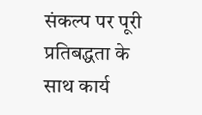संकल्प पर पूरी प्रतिबद्धता के साथ कार्य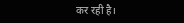कर रही है।